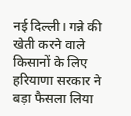नई दिल्ली। गन्ने की खेती करने वाले किसानों के लिए हरियाणा सरकार ने बड़ा फैसला लिया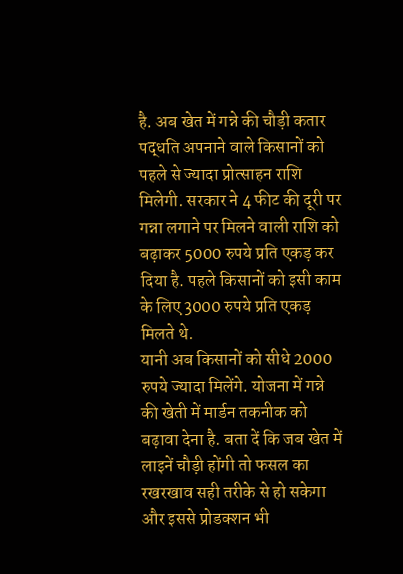है. अब खेत में गन्ने की चौड़ी कतार पद्धति अपनाने वाले किसानों को पहले से ज्यादा प्रोत्साहन राशि मिलेगी. सरकार ने 4 फीट की दूरी पर गन्ना लगाने पर मिलने वाली राशि को बढ़ाकर 5000 रुपये प्रति एकड़ कर दिया है. पहले किसानों को इसी काम के लिए 3000 रुपये प्रति एकड़ मिलते थे.
यानी अब किसानों को सीधे 2000 रुपये ज्यादा मिलेंगे. योजना में गन्ने की खेती में मार्डन तकनीक को बढ़ावा देना है. बता दें कि जब खेत में लाइनें चौड़ी होंगी तो फसल का रखरखाव सही तरीके से हो सकेगा और इससे प्रोडक्शन भी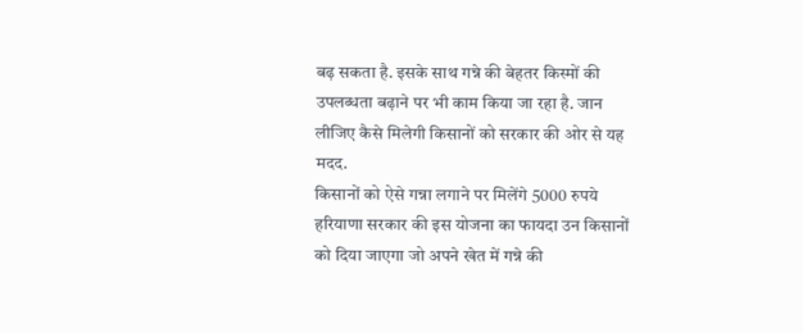बढ़ सकता है. इसके साथ गन्ने की बेहतर किस्मों की उपलब्धता बढ़ाने पर भी काम किया जा रहा है. जान लीजिए कैसे मिलेगी किसानों को सरकार की ओर से यह मदद.
किसानों को ऐसे गन्ना लगाने पर मिलेंगे 5000 रुपये
हरियाणा सरकार की इस योजना का फायदा उन किसानों को दिया जाएगा जो अपने खेत में गन्ने की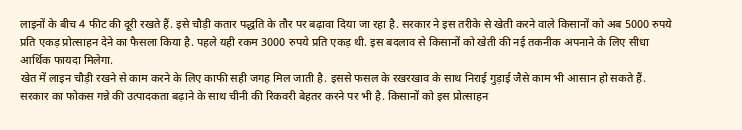लाइनों के बीच 4 फीट की दूरी रखते हैं. इसे चौड़ी कतार पद्धति के तौर पर बढ़ावा दिया जा रहा है. सरकार ने इस तरीके से खेती करने वाले किसानों को अब 5000 रुपये प्रति एकड़ प्रोत्साहन देने का फैसला किया है. पहले यही रकम 3000 रुपये प्रति एकड़ थी. इस बदलाव से किसानों को खेती की नई तकनीक अपनाने के लिए सीधा आर्थिक फायदा मिलेगा.
खेत में लाइन चौड़ी रखने से काम करने के लिए काफी सही जगह मिल जाती है. इससे फसल के रखरखाव के साथ निराई गुड़ाई जैसे काम भी आसान हो सकते हैं. सरकार का फोकस गन्ने की उत्पादकता बढ़ाने के साथ चीनी की रिकवरी बेहतर करने पर भी है. किसानों को इस प्रोत्साहन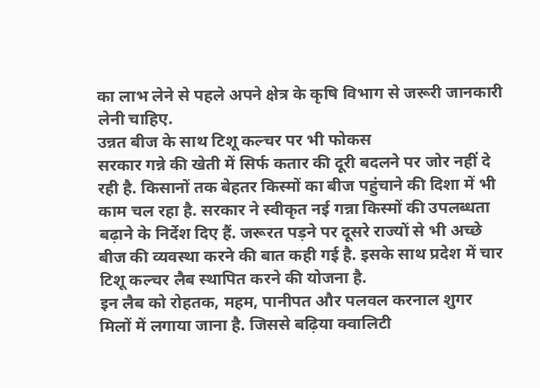का लाभ लेने से पहले अपने क्षेत्र के कृषि विभाग से जरूरी जानकारी लेनी चाहिए.
उन्नत बीज के साथ टिशू कल्चर पर भी फोकस
सरकार गन्ने की खेती में सिर्फ कतार की दूरी बदलने पर जोर नहीं दे रही है. किसानों तक बेहतर किस्मों का बीज पहुंचाने की दिशा में भी काम चल रहा है. सरकार ने स्वीकृत नई गन्ना किस्मों की उपलब्धता बढ़ाने के निर्देश दिए हैं. जरूरत पड़ने पर दूसरे राज्यों से भी अच्छे बीज की व्यवस्था करने की बात कही गई है. इसके साथ प्रदेश में चार टिशू कल्चर लैब स्थापित करने की योजना है.
इन लैब को रोहतक, महम, पानीपत और पलवल करनाल शुगर मिलों में लगाया जाना है. जिससे बढ़िया क्वालिटी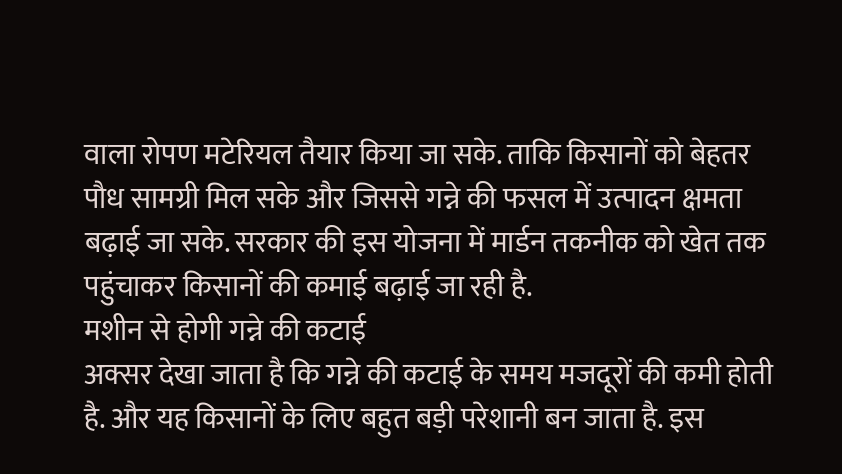वाला रोपण मटेरियल तैयार किया जा सके. ताकि किसानों को बेहतर पौध सामग्री मिल सके और जिससे गन्ने की फसल में उत्पादन क्षमता बढ़ाई जा सके. सरकार की इस योजना में मार्डन तकनीक को खेत तक पहुंचाकर किसानों की कमाई बढ़ाई जा रही है.
मशीन से होगी गन्ने की कटाई
अक्सर देखा जाता है कि गन्ने की कटाई के समय मजदूरों की कमी होती है. और यह किसानों के लिए बहुत बड़ी परेशानी बन जाता है. इस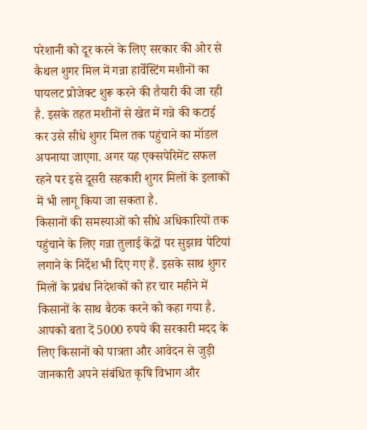परेशानी को दूर करने के लिए सरकार की ओर से कैथल शुगर मिल में गन्ना हार्वेस्टिंग मशीनों का पायलट प्रोजेक्ट शुरू करने की तैयारी की जा रही है. इसके तहत मशीनों से खेत में गन्ने की कटाई कर उसे सीधे शुगर मिल तक पहुंचाने का मॉडल अपनाया जाएगा. अगर यह एक्सपेरिमेंट सफल रहने पर इसे दूसरी सहकारी शुगर मिलों के इलाकों में भी लागू किया जा सकता है.
किसानों की समस्याओं को सीधे अधिकारियों तक पहुंचाने के लिए गन्ना तुलाई केंद्रों पर सुझाव पेटियां लगाने के निर्देश भी दिए गए हैं. इसके साथ शुगर मिलों के प्रबंध निदेशकों को हर चार महीने में किसानों के साथ बैठक करने को कहा गया है. आपको बता दें 5000 रुपये की सरकारी मदद के लिए किसानों को पात्रता और आवेदन से जुड़ी जानकारी अपने संबंधित कृषि विभाग और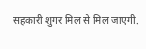सहकारी शुगर मिल से मिल जाएगी.